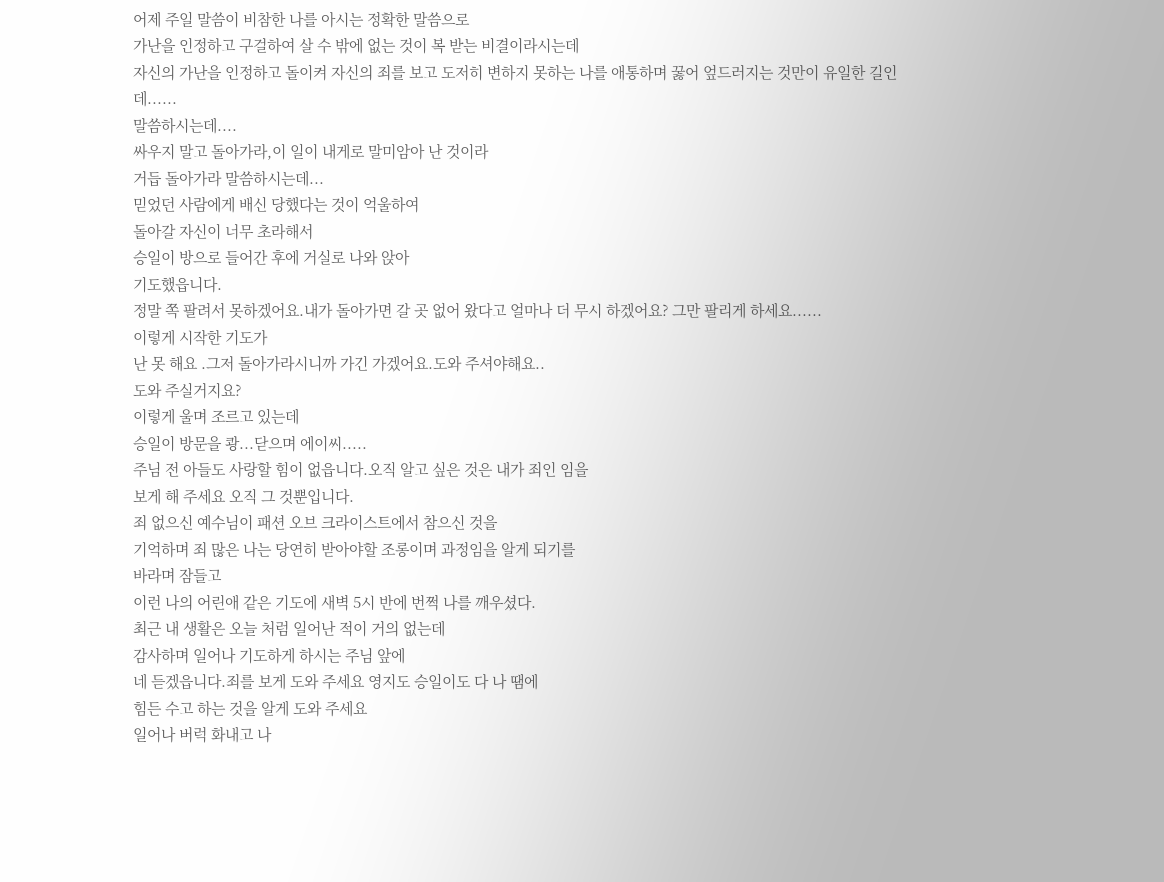어제 주일 말씀이 비참한 나를 아시는 정확한 말씀으로
가난을 인정하고 구걸하여 살 수 밖에 없는 것이 복 받는 비결이라시는데
자신의 가난을 인정하고 돌이켜 자신의 죄를 보고 도저히 변하지 못하는 나를 애통하며 꿇어 엎드러지는 것만이 유일한 길인데......
말씀하시는데....
싸우지 말고 돌아가라,이 일이 내게로 말미암아 난 것이라
거듭 돌아가라 말씀하시는데...
믿었던 사람에게 배신 당했다는 것이 억울하여
돌아갈 자신이 너무 초라해서
승일이 방으로 들어간 후에 거실로 나와 앉아
기도했읍니다.
정말 쪽 팔려서 못하겠어요.내가 돌아가면 갈 곳 없어 왔다고 얼마나 더 무시 하겠어요? 그만 팔리게 하세요......
이렇게 시작한 기도가
난 못 해요 .그저 돌아가라시니까 가긴 가겠어요.도와 주셔야해요..
도와 주실거지요?
이렇게 울며 조르고 있는데
승일이 방문을 쾅...닫으며 에이씨.....
주님 전 아들도 사랑할 힘이 없읍니다.오직 알고 싶은 것은 내가 죄인 임을
보게 해 주세요 오직 그 것뿐입니다.
죄 없으신 예수님이 패션 오브 크라이스트에서 참으신 것을
기억하며 죄 많은 나는 당연히 받아야할 조롱이며 과정임을 알게 되기를
바라며 잠들고
이런 나의 어린애 같은 기도에 새벽 5시 반에 번쩍 나를 깨우셨다.
최근 내 생활은 오늘 처럼 일어난 적이 거의 없는데
감사하며 일어나 기도하게 하시는 주님 앞에
네 듣겠읍니다.죄를 보게 도와 주세요 영지도 승일이도 다 나 땜에
힘든 수고 하는 것을 알게 도와 주세요
일어나 버럭 화내고 나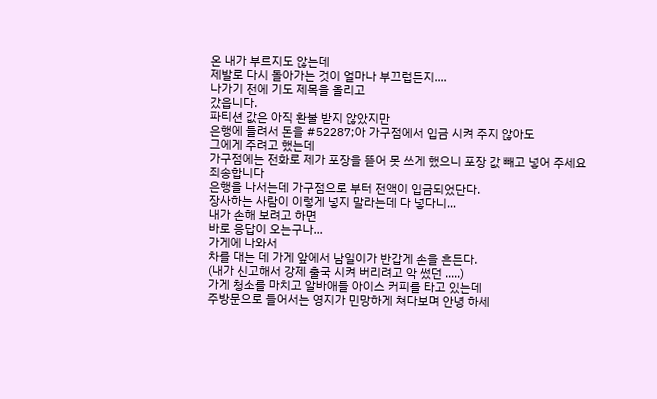온 내가 부르지도 않는데
제발로 다시 돌아가는 것이 얼마나 부끄럽든지....
나가기 전에 기도 제목을 올리고
갔읍니다.
파티션 값은 아직 환불 받지 않았지만
은행에 들려서 돈을 #52287;아 가구점에서 입금 시켜 주지 않아도
그에게 주려고 했는데
가구점에는 전화로 제가 포장을 뜯어 못 쓰게 했으니 포장 값 빼고 넣어 주세요
죄송합니다
은행을 나서는데 가구점으로 부터 전액이 입금되었단다.
장사하는 사람이 이렇게 넣지 말라는데 다 넣다니...
내가 손해 보려고 하면
바로 응답이 오는구나...
가게에 나와서
차를 대는 데 가게 앞에서 남일이가 반갑게 손을 흔든다.
(내가 신고해서 강제 출국 시켜 버리려고 악 썼던 .....)
가게 청소를 마치고 알바애들 아이스 커피를 타고 있는데
주방문으로 들어서는 영지가 민망하게 쳐다보며 안녕 하세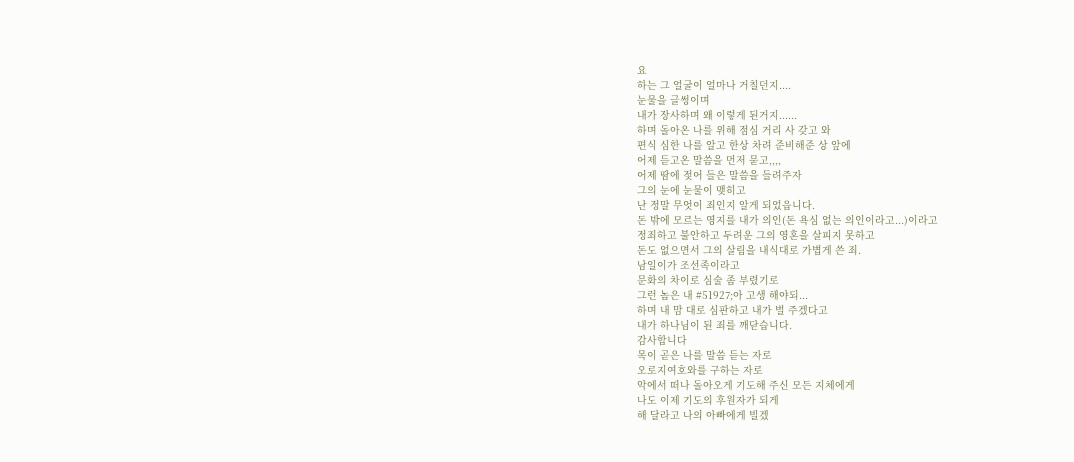요
하는 그 얼굴이 얼마나 거칠던지....
눈물을 글썽이며
내가 장사하며 왜 이렇게 된거지......
하며 돌아온 나를 위해 점심 거리 사 갖고 와
편식 심한 나를 알고 한상 차려 준비해준 상 앞에
어제 듣고온 말씀을 먼저 묻고,,,,
어제 땀에 젖어 들은 말씀을 들려주자
그의 눈에 눈물이 맺히고
난 정말 무엇이 죄인지 알게 되었읍니다.
돈 밖에 모르는 영지를 내가 의인(돈 욕심 없는 의인이라고...)이라고
정죄하고 불안하고 두려운 그의 영혼을 살피지 못하고
돈도 없으면서 그의 살림을 내식대로 가볍게 쓴 죄.
남일이가 조선족이라고
문화의 차이로 심술 좀 부렸기로
그런 놈은 내 #51927;아 고생 해야되...
하며 내 맘 대로 심판하고 내가 벌 주겠다고
내가 하나님이 된 죄를 깨닫습니다.
감사합니다
목이 곧은 나를 말씀 듣는 자로
오로지여호와를 구하는 자로
악에서 떠나 돌아오게 기도해 주신 모든 지체에게
나도 이제 기도의 후원자가 되게
해 달라고 나의 아빠에게 빌겠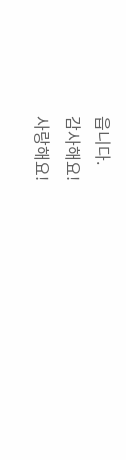읍니다.
감사해요!
사랑해요!